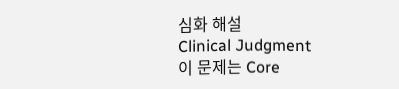심화 해설
Clinical Judgment
이 문제는 Core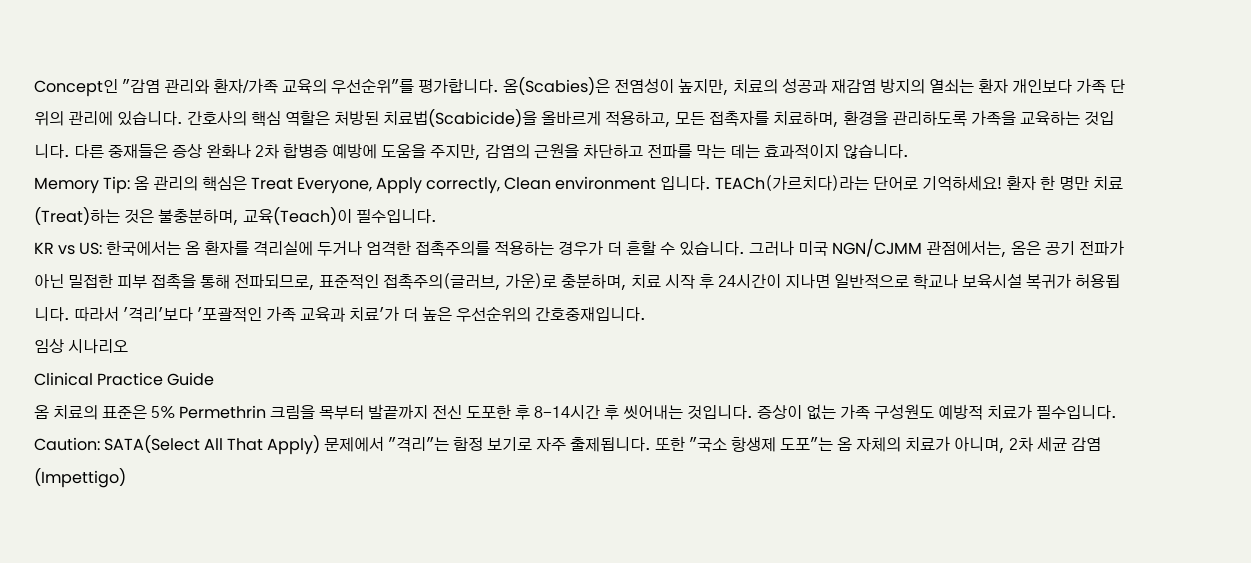Concept인 "감염 관리와 환자/가족 교육의 우선순위"를 평가합니다. 옴(Scabies)은 전염성이 높지만, 치료의 성공과 재감염 방지의 열쇠는 환자 개인보다 가족 단위의 관리에 있습니다. 간호사의 핵심 역할은 처방된 치료법(Scabicide)을 올바르게 적용하고, 모든 접촉자를 치료하며, 환경을 관리하도록 가족을 교육하는 것입니다. 다른 중재들은 증상 완화나 2차 합병증 예방에 도움을 주지만, 감염의 근원을 차단하고 전파를 막는 데는 효과적이지 않습니다.
Memory Tip: 옴 관리의 핵심은 Treat Everyone, Apply correctly, Clean environment 입니다. TEACh(가르치다)라는 단어로 기억하세요! 환자 한 명만 치료(Treat)하는 것은 불충분하며, 교육(Teach)이 필수입니다.
KR vs US: 한국에서는 옴 환자를 격리실에 두거나 엄격한 접촉주의를 적용하는 경우가 더 흔할 수 있습니다. 그러나 미국 NGN/CJMM 관점에서는, 옴은 공기 전파가 아닌 밀접한 피부 접촉을 통해 전파되므로, 표준적인 접촉주의(글러브, 가운)로 충분하며, 치료 시작 후 24시간이 지나면 일반적으로 학교나 보육시설 복귀가 허용됩니다. 따라서 '격리'보다 '포괄적인 가족 교육과 치료'가 더 높은 우선순위의 간호중재입니다.
임상 시나리오
Clinical Practice Guide
옴 치료의 표준은 5% Permethrin 크림을 목부터 발끝까지 전신 도포한 후 8-14시간 후 씻어내는 것입니다. 증상이 없는 가족 구성원도 예방적 치료가 필수입니다.
Caution: SATA(Select All That Apply) 문제에서 "격리"는 함정 보기로 자주 출제됩니다. 또한 "국소 항생제 도포"는 옴 자체의 치료가 아니며, 2차 세균 감염(Impettigo)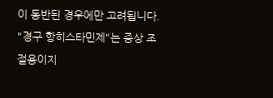이 동반된 경우에만 고려됩니다. "경구 항히스타민제"는 증상 조절용이지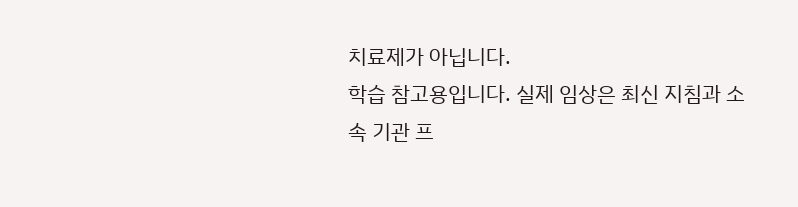치료제가 아닙니다.
학습 참고용입니다. 실제 임상은 최신 지침과 소속 기관 프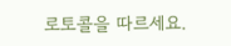로토콜을 따르세요.